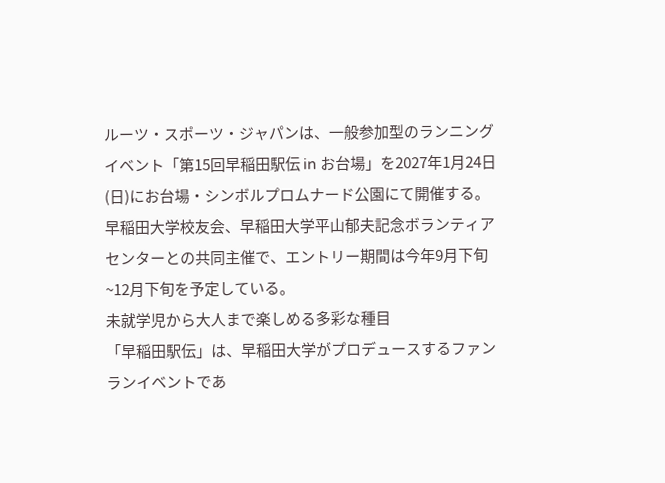ルーツ・スポーツ・ジャパンは、一般参加型のランニングイベント「第15回早稲田駅伝 in お台場」を2027年1月24日(日)にお台場・シンボルプロムナード公園にて開催する。早稲田大学校友会、早稲田大学平山郁夫記念ボランティアセンターとの共同主催で、エントリー期間は今年9月下旬~12月下旬を予定している。
未就学児から大人まで楽しめる多彩な種目
「早稲田駅伝」は、早稲田大学がプロデュースするファンランイベントであ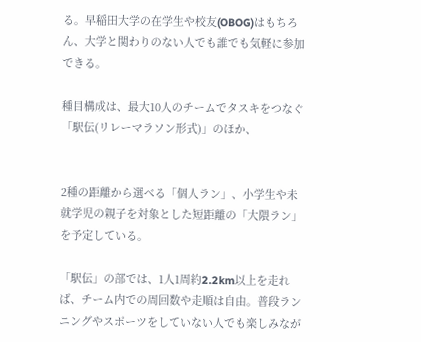る。早稲田大学の在学生や校友(OBOG)はもちろん、大学と関わりのない人でも誰でも気軽に参加できる。

種目構成は、最大10人のチームでタスキをつなぐ「駅伝(リレーマラソン形式)」のほか、


2種の距離から選べる「個人ラン」、小学生や未就学児の親子を対象とした短距離の「大隈ラン」を予定している。

「駅伝」の部では、1人1周約2.2km以上を走れば、チーム内での周回数や走順は自由。普段ランニングやスポーツをしていない人でも楽しみなが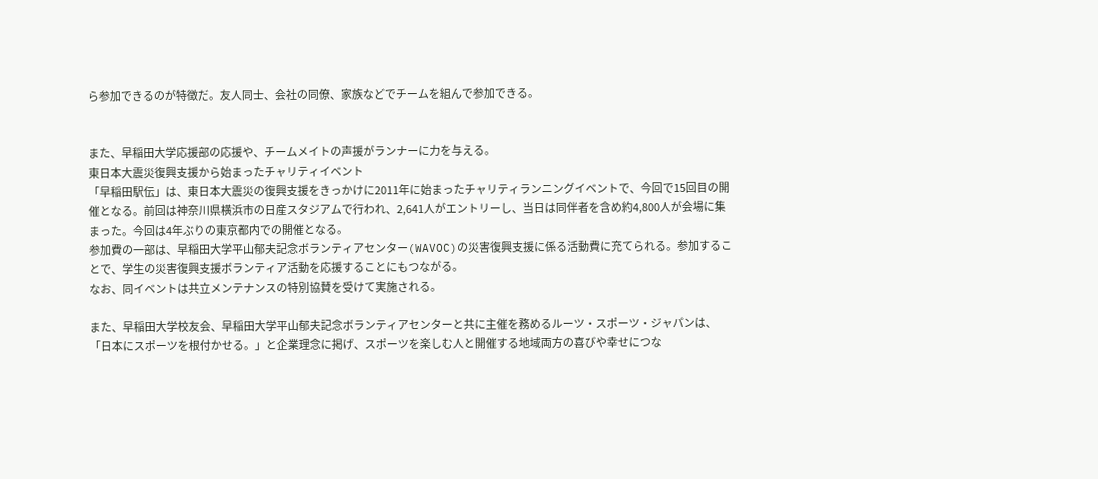ら参加できるのが特徴だ。友人同士、会社の同僚、家族などでチームを組んで参加できる。


また、早稲田大学応援部の応援や、チームメイトの声援がランナーに力を与える。
東日本大震災復興支援から始まったチャリティイベント
「早稲田駅伝」は、東日本大震災の復興支援をきっかけに2011年に始まったチャリティランニングイベントで、今回で15回目の開催となる。前回は神奈川県横浜市の日産スタジアムで行われ、2,641人がエントリーし、当日は同伴者を含め約4,800人が会場に集まった。今回は4年ぶりの東京都内での開催となる。
参加費の一部は、早稲田大学平山郁夫記念ボランティアセンター(WAVOC)の災害復興支援に係る活動費に充てられる。参加することで、学生の災害復興支援ボランティア活動を応援することにもつながる。
なお、同イベントは共立メンテナンスの特別協賛を受けて実施される。

また、早稲田大学校友会、早稲田大学平山郁夫記念ボランティアセンターと共に主催を務めるルーツ・スポーツ・ジャパンは、「日本にスポーツを根付かせる。」と企業理念に掲げ、スポーツを楽しむ人と開催する地域両方の喜びや幸せにつな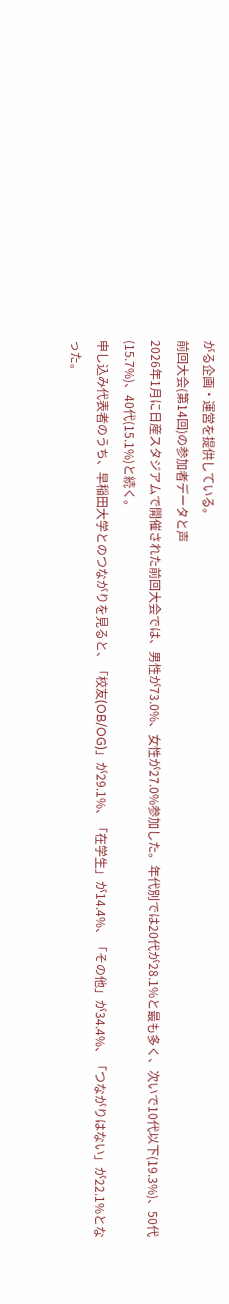がる企画・運営を提供している。
前回大会(第14回)の参加者データと声
2026年1月に日産スタジアムで開催された前回大会では、男性が73.0%、女性が27.0%参加した。年代別では20代が28.1%と最も多く、次いで10代以下(19.3%)、50代(15.7%)、40代(15.1%)と続く。
申し込み代表者のうち、早稲田大学とのつながりを見ると、「校友(OB/OG)」が29.1%、「在学生」が14.4%、「その他」が34.4%、「つながりはない」が22.1%となった。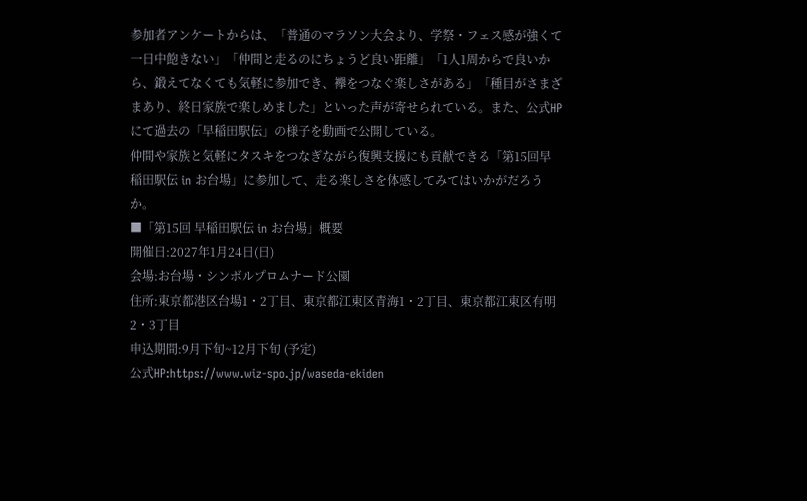参加者アンケートからは、「普通のマラソン大会より、学祭・フェス感が強くて一日中飽きない」「仲間と走るのにちょうど良い距離」「1人1周からで良いから、鍛えてなくても気軽に参加でき、襷をつなぐ楽しさがある」「種目がさまざまあり、終日家族で楽しめました」といった声が寄せられている。また、公式HPにて過去の「早稲田駅伝」の様子を動画で公開している。
仲間や家族と気軽にタスキをつなぎながら復興支援にも貢献できる「第15回早稲田駅伝 in お台場」に参加して、走る楽しさを体感してみてはいかがだろうか。
■「第15回 早稲田駅伝 in お台場」概要
開催日:2027年1月24日(日)
会場:お台場・シンボルプロムナード公園
住所:東京都港区台場1・2丁目、東京都江東区青海1・2丁目、東京都江東区有明2・3丁目
申込期間:9月下旬~12月下旬 (予定)
公式HP:https://www.wiz-spo.jp/waseda-ekiden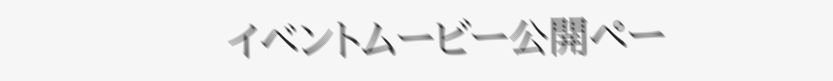イベントムービー公開ペー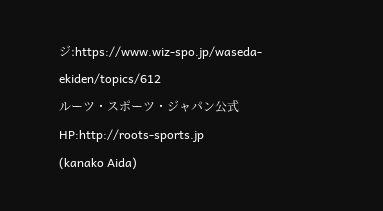ジ:https://www.wiz-spo.jp/waseda-ekiden/topics/612
ルーツ・スポーツ・ジャパン公式HP:http://roots-sports.jp
(kanako Aida)